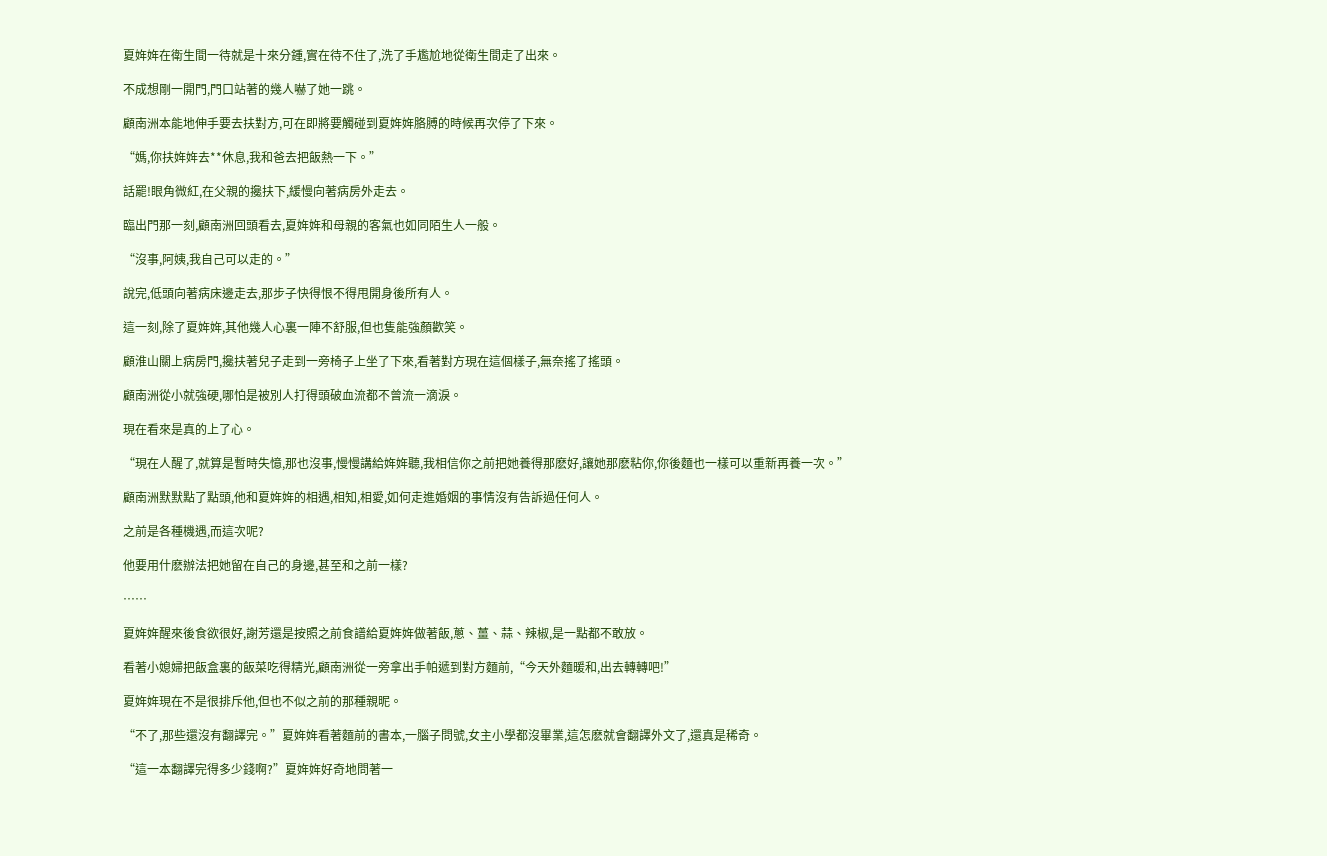夏姩姩在衛生間一待就是十來分鍾,實在待不住了,洗了手尷尬地從衛生間走了出來。

不成想剛一開門,門口站著的幾人嚇了她一跳。

顧南洲本能地伸手要去扶對方,可在即將要觸碰到夏姩姩胳膊的時候再次停了下來。

“媽,你扶姩姩去**休息,我和爸去把飯熱一下。”

話罷!眼角微紅,在父親的攙扶下,緩慢向著病房外走去。

臨出門那一刻,顧南洲回頭看去,夏姩姩和母親的客氣也如同陌生人一般。

“沒事,阿姨,我自己可以走的。”

說完,低頭向著病床邊走去,那步子快得恨不得甩開身後所有人。

這一刻,除了夏姩姩,其他幾人心裏一陣不舒服,但也隻能強顏歡笑。

顧淮山關上病房門,攙扶著兒子走到一旁椅子上坐了下來,看著對方現在這個樣子,無奈搖了搖頭。

顧南洲從小就強硬,哪怕是被別人打得頭破血流都不曾流一滴淚。

現在看來是真的上了心。

“現在人醒了,就算是暫時失憶,那也沒事,慢慢講給姩姩聽,我相信你之前把她養得那麽好,讓她那麽粘你,你後麵也一樣可以重新再養一次。”

顧南洲默默點了點頭,他和夏姩姩的相遇,相知,相愛,如何走進婚姻的事情沒有告訴過任何人。

之前是各種機遇,而這次呢?

他要用什麽辦法把她留在自己的身邊,甚至和之前一樣?

……

夏姩姩醒來後食欲很好,謝芳還是按照之前食譜給夏姩姩做著飯,蔥、薑、蒜、辣椒,是一點都不敢放。

看著小媳婦把飯盒裏的飯菜吃得精光,顧南洲從一旁拿出手帕遞到對方麵前,“今天外麵暖和,出去轉轉吧!”

夏姩姩現在不是很排斥他,但也不似之前的那種親昵。

“不了,那些還沒有翻譯完。”夏姩姩看著麵前的書本,一腦子問號,女主小學都沒畢業,這怎麽就會翻譯外文了,還真是稀奇。

“這一本翻譯完得多少錢啊?”夏姩姩好奇地問著一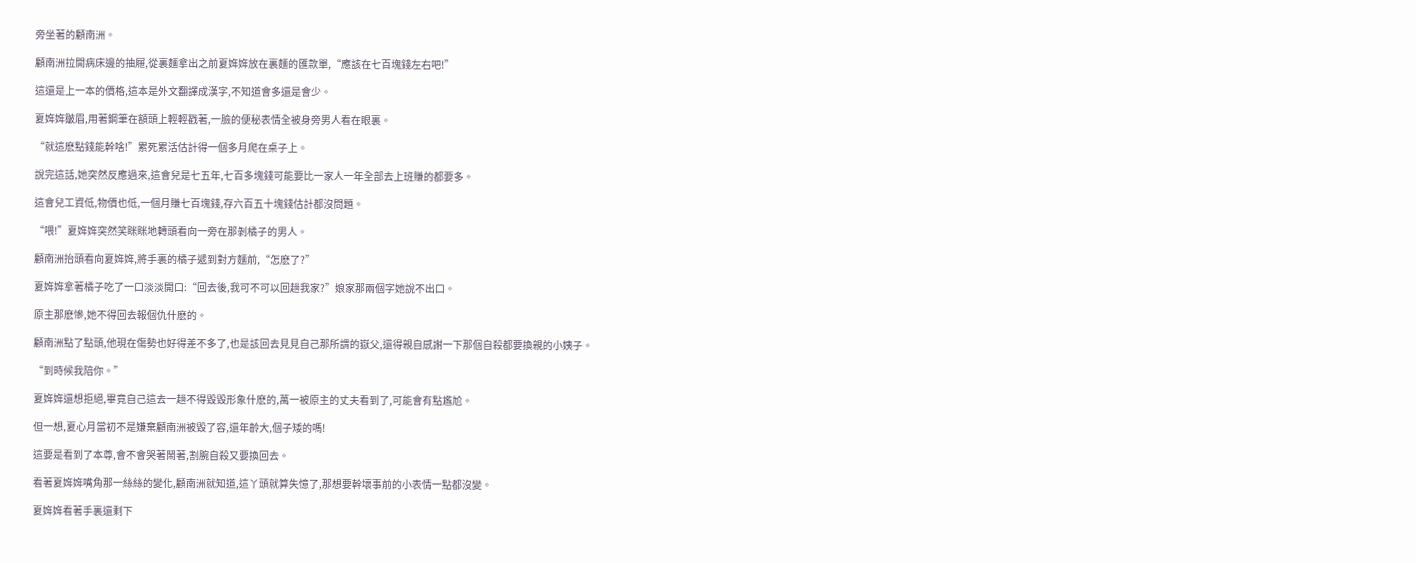旁坐著的顧南洲。

顧南洲拉開病床邊的抽屜,從裏麵拿出之前夏姩姩放在裏麵的匯款單,“應該在七百塊錢左右吧!”

這還是上一本的價格,這本是外文翻譯成漢字,不知道會多還是會少。

夏姩姩皺眉,用著鋼筆在額頭上輕輕戳著,一臉的便秘表情全被身旁男人看在眼裏。

“就這麽點錢能幹啥!”累死累活估計得一個多月爬在桌子上。

說完這話,她突然反應過來,這會兒是七五年,七百多塊錢可能要比一家人一年全部去上班賺的都要多。

這會兒工資低,物價也低,一個月賺七百塊錢,存六百五十塊錢估計都沒問題。

“喂!”夏姩姩突然笑眯眯地轉頭看向一旁在那剝橘子的男人。

顧南洲抬頭看向夏姩姩,將手裏的橘子遞到對方麵前,“怎麽了?”

夏姩姩拿著橘子吃了一口淡淡開口:“回去後,我可不可以回趟我家?”娘家那兩個字她說不出口。

原主那麽慘,她不得回去報個仇什麽的。

顧南洲點了點頭,他現在傷勢也好得差不多了,也是該回去見見自己那所謂的嶽父,還得親自感謝一下那個自殺都要換親的小姨子。

“到時候我陪你。”

夏姩姩還想拒絕,畢竟自己這去一趟不得毀毀形象什麽的,萬一被原主的丈夫看到了,可能會有點尷尬。

但一想,夏心月當初不是嫌棄顧南洲被毀了容,還年齡大,個子矮的嗎!

這要是看到了本尊,會不會哭著鬧著,割腕自殺又要換回去。

看著夏姩姩嘴角那一絲絲的變化,顧南洲就知道,這丫頭就算失憶了,那想要幹壞事前的小表情一點都沒變。

夏姩姩看著手裏還剩下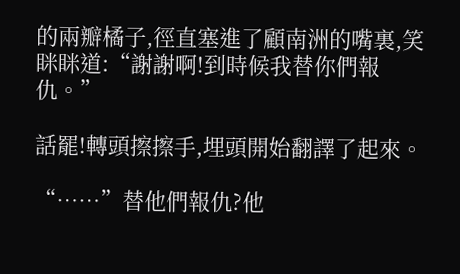的兩瓣橘子,徑直塞進了顧南洲的嘴裏,笑眯眯道:“謝謝啊!到時候我替你們報仇。”

話罷!轉頭擦擦手,埋頭開始翻譯了起來。

“……”替他們報仇?他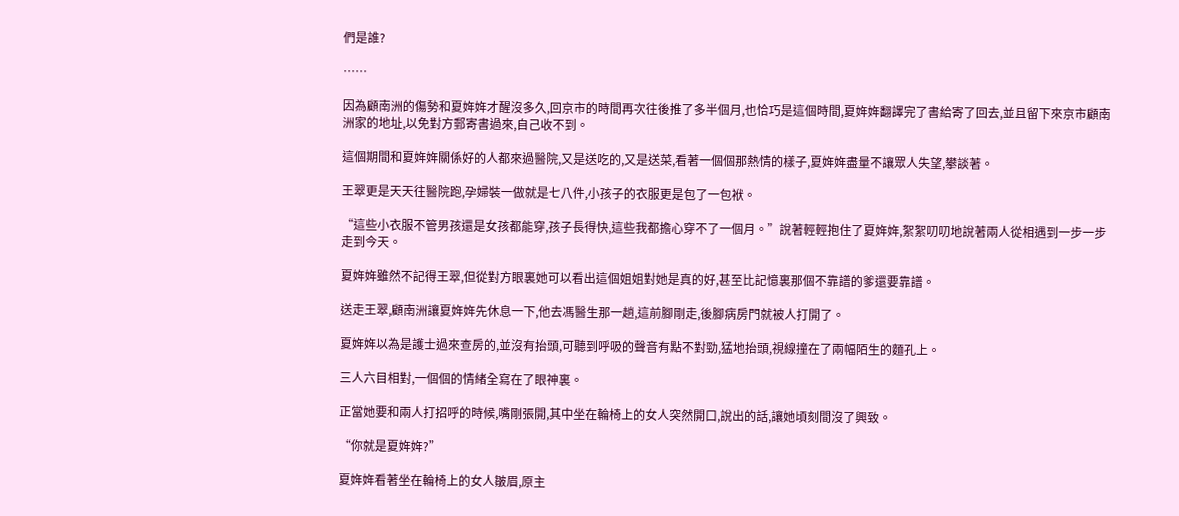們是誰?

……

因為顧南洲的傷勢和夏姩姩才醒沒多久,回京市的時間再次往後推了多半個月,也恰巧是這個時間,夏姩姩翻譯完了書給寄了回去,並且留下來京市顧南洲家的地址,以免對方郵寄書過來,自己收不到。

這個期間和夏姩姩關係好的人都來過醫院,又是送吃的,又是送菜,看著一個個那熱情的樣子,夏姩姩盡量不讓眾人失望,攀談著。

王翠更是天天往醫院跑,孕婦裝一做就是七八件,小孩子的衣服更是包了一包袱。

“這些小衣服不管男孩還是女孩都能穿,孩子長得快,這些我都擔心穿不了一個月。”說著輕輕抱住了夏姩姩,絮絮叨叨地說著兩人從相遇到一步一步走到今天。

夏姩姩雖然不記得王翠,但從對方眼裏她可以看出這個姐姐對她是真的好,甚至比記憶裏那個不靠譜的爹還要靠譜。

送走王翠,顧南洲讓夏姩姩先休息一下,他去馮醫生那一趟,這前腳剛走,後腳病房門就被人打開了。

夏姩姩以為是護士過來查房的,並沒有抬頭,可聽到呼吸的聲音有點不對勁,猛地抬頭,視線撞在了兩幅陌生的麵孔上。

三人六目相對,一個個的情緒全寫在了眼神裏。

正當她要和兩人打招呼的時候,嘴剛張開,其中坐在輪椅上的女人突然開口,說出的話,讓她頃刻間沒了興致。

“你就是夏姩姩?”

夏姩姩看著坐在輪椅上的女人皺眉,原主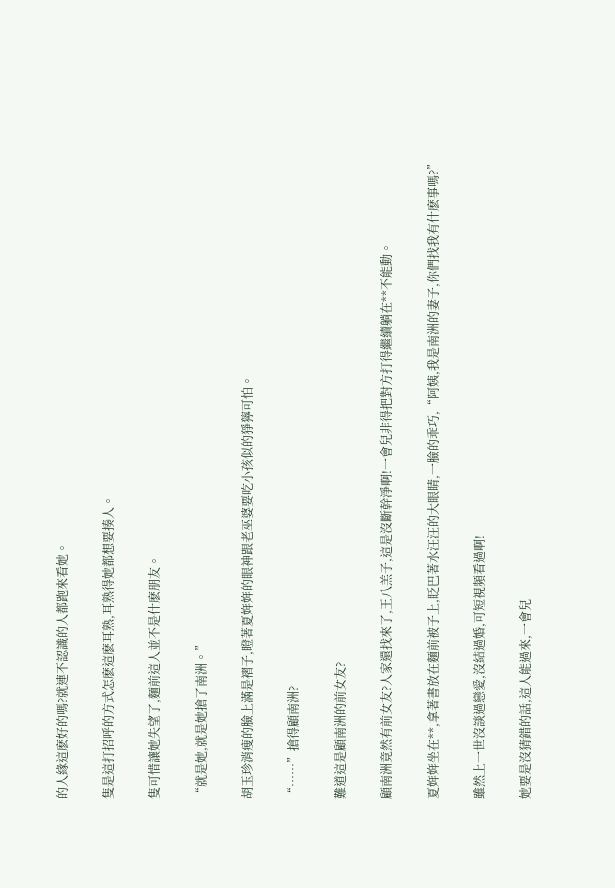的人緣這麽好的嗎?就連不認識的人都跑來看她。

隻是這打招呼的方式怎麽這麽耳熟,耳熟得她都想要揍人。

隻可惜讓她失望了,麵前這人並不是什麽朋友。

“就是她,就是她搶了南洲。”

胡玉珍消瘦的臉上滿是褶子,瞪著夏姩姩的眼神跟老巫婆要吃小孩似的猙獰可怕。

“……”搶得顧南洲?

難道這是顧南洲的前女友?

顧南洲竟然有前女友?人家還找來了,王八羔子,這是沒斷幹淨啊!一會兒非得把對方打得繼續躺在**不能動。

夏姩姩坐在**,拿著書放在麵前被子上,眨巴著水汪汪的大眼睛,一臉的乖巧,“阿姨,我是南洲的妻子,你們找我有什麽事嗎?”

雖然上一世沒談過戀愛,沒結過婚,可短視頻看過啊!

她要是沒猜錯的話,這人能過來,一會兒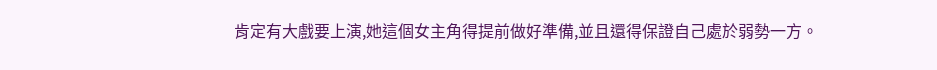肯定有大戲要上演,她這個女主角得提前做好準備,並且還得保證自己處於弱勢一方。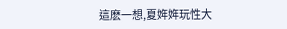這麽一想,夏姩姩玩性大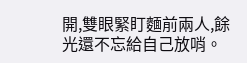開,雙眼緊盯麵前兩人,餘光還不忘給自己放哨。